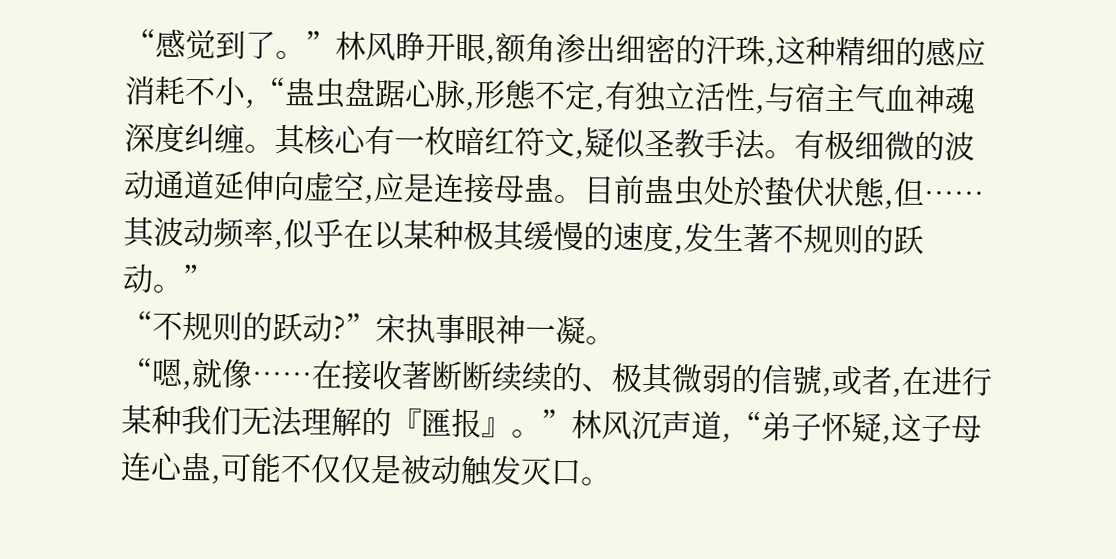“感觉到了。”林风睁开眼,额角渗出细密的汗珠,这种精细的感应消耗不小,“蛊虫盘踞心脉,形態不定,有独立活性,与宿主气血神魂深度纠缠。其核心有一枚暗红符文,疑似圣教手法。有极细微的波动通道延伸向虚空,应是连接母蛊。目前蛊虫处於蛰伏状態,但……其波动频率,似乎在以某种极其缓慢的速度,发生著不规则的跃动。”
“不规则的跃动?”宋执事眼神一凝。
“嗯,就像……在接收著断断续续的、极其微弱的信號,或者,在进行某种我们无法理解的『匯报』。”林风沉声道,“弟子怀疑,这子母连心蛊,可能不仅仅是被动触发灭口。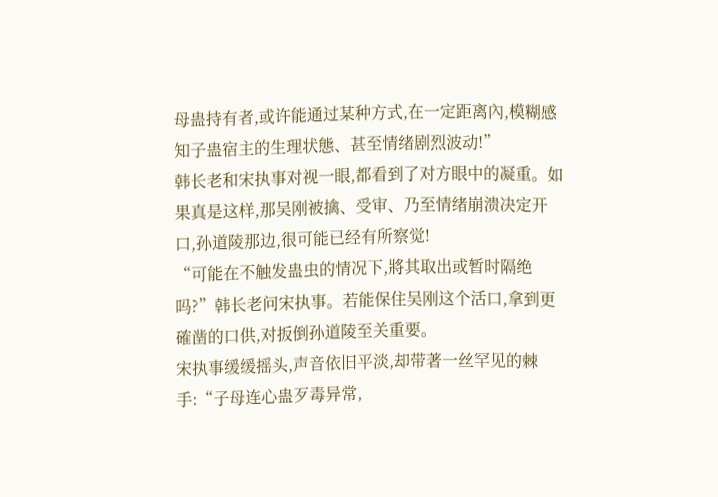母蛊持有者,或许能通过某种方式,在一定距离內,模糊感知子蛊宿主的生理状態、甚至情绪剧烈波动!”
韩长老和宋执事对视一眼,都看到了对方眼中的凝重。如果真是这样,那吴刚被擒、受审、乃至情绪崩溃决定开口,孙道陵那边,很可能已经有所察觉!
“可能在不触发蛊虫的情况下,將其取出或暂时隔绝吗?”韩长老问宋执事。若能保住吴刚这个活口,拿到更確凿的口供,对扳倒孙道陵至关重要。
宋执事缓缓摇头,声音依旧平淡,却带著一丝罕见的棘手:“子母连心蛊歹毒异常,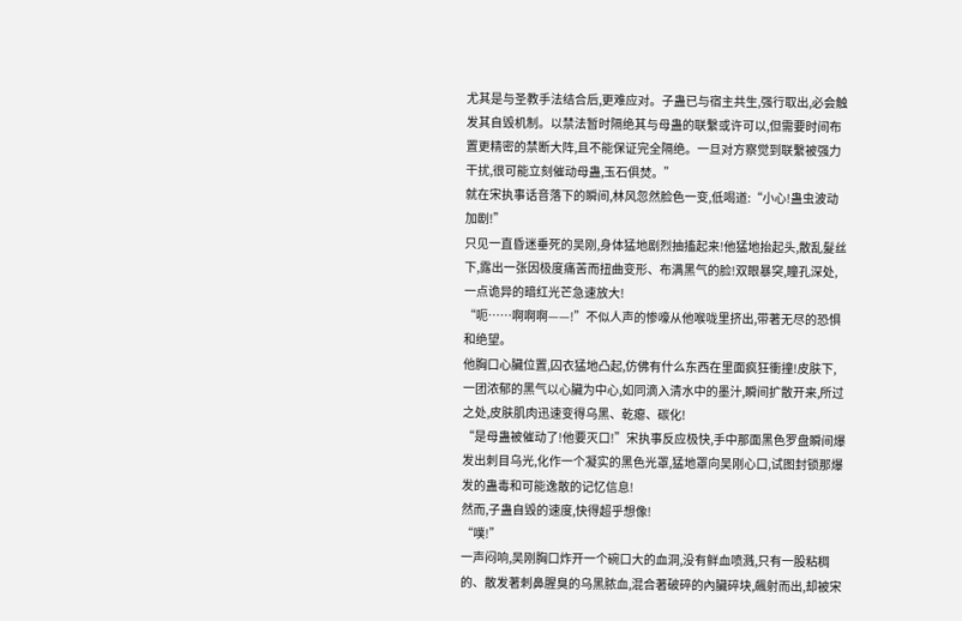尤其是与圣教手法结合后,更难应对。子蛊已与宿主共生,强行取出,必会触发其自毁机制。以禁法暂时隔绝其与母蛊的联繫或许可以,但需要时间布置更精密的禁断大阵,且不能保证完全隔绝。一旦对方察觉到联繫被强力干扰,很可能立刻催动母蛊,玉石俱焚。”
就在宋执事话音落下的瞬间,林风忽然脸色一变,低喝道:“小心!蛊虫波动加剧!”
只见一直昏迷垂死的吴刚,身体猛地剧烈抽搐起来!他猛地抬起头,散乱髮丝下,露出一张因极度痛苦而扭曲变形、布满黑气的脸!双眼暴突,瞳孔深处,一点诡异的暗红光芒急速放大!
“呃……啊啊啊——!”不似人声的惨嚎从他喉咙里挤出,带著无尽的恐惧和绝望。
他胸口心臟位置,囚衣猛地凸起,仿佛有什么东西在里面疯狂衝撞!皮肤下,一团浓郁的黑气以心臟为中心,如同滴入清水中的墨汁,瞬间扩散开来,所过之处,皮肤肌肉迅速变得乌黑、乾瘪、碳化!
“是母蛊被催动了!他要灭口!”宋执事反应极快,手中那面黑色罗盘瞬间爆发出刺目乌光,化作一个凝实的黑色光罩,猛地罩向吴刚心口,试图封锁那爆发的蛊毒和可能逸散的记忆信息!
然而,子蛊自毁的速度,快得超乎想像!
“噗!”
一声闷响,吴刚胸口炸开一个碗口大的血洞,没有鲜血喷溅,只有一股粘稠的、散发著刺鼻腥臭的乌黑脓血,混合著破碎的內臟碎块,飆射而出,却被宋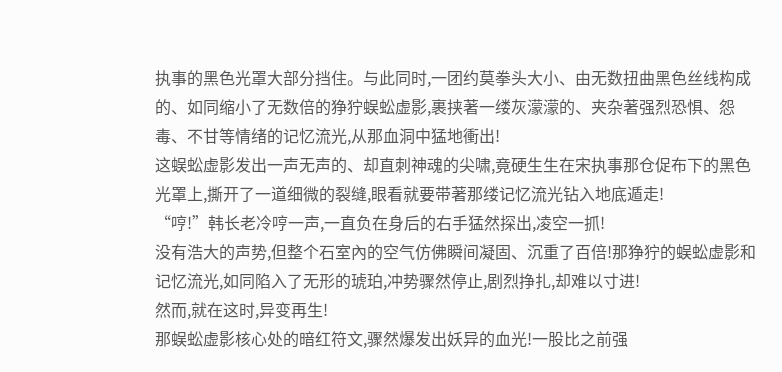执事的黑色光罩大部分挡住。与此同时,一团约莫拳头大小、由无数扭曲黑色丝线构成的、如同缩小了无数倍的狰狞蜈蚣虚影,裹挟著一缕灰濛濛的、夹杂著强烈恐惧、怨毒、不甘等情绪的记忆流光,从那血洞中猛地衝出!
这蜈蚣虚影发出一声无声的、却直刺神魂的尖啸,竟硬生生在宋执事那仓促布下的黑色光罩上,撕开了一道细微的裂缝,眼看就要带著那缕记忆流光钻入地底遁走!
“哼!”韩长老冷哼一声,一直负在身后的右手猛然探出,凌空一抓!
没有浩大的声势,但整个石室內的空气仿佛瞬间凝固、沉重了百倍!那狰狞的蜈蚣虚影和记忆流光,如同陷入了无形的琥珀,冲势骤然停止,剧烈挣扎,却难以寸进!
然而,就在这时,异变再生!
那蜈蚣虚影核心处的暗红符文,骤然爆发出妖异的血光!一股比之前强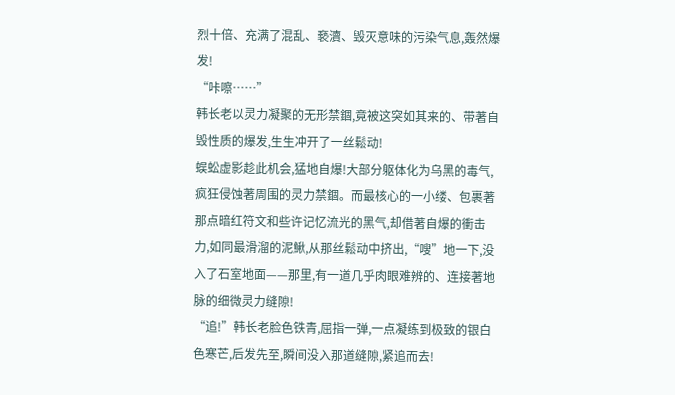烈十倍、充满了混乱、褻瀆、毁灭意味的污染气息,轰然爆发!
“咔嚓……”
韩长老以灵力凝聚的无形禁錮,竟被这突如其来的、带著自毁性质的爆发,生生冲开了一丝鬆动!
蜈蚣虚影趁此机会,猛地自爆!大部分躯体化为乌黑的毒气,疯狂侵蚀著周围的灵力禁錮。而最核心的一小缕、包裹著那点暗红符文和些许记忆流光的黑气,却借著自爆的衝击力,如同最滑溜的泥鰍,从那丝鬆动中挤出,“嗖”地一下,没入了石室地面——那里,有一道几乎肉眼难辨的、连接著地脉的细微灵力缝隙!
“追!”韩长老脸色铁青,屈指一弹,一点凝练到极致的银白色寒芒,后发先至,瞬间没入那道缝隙,紧追而去!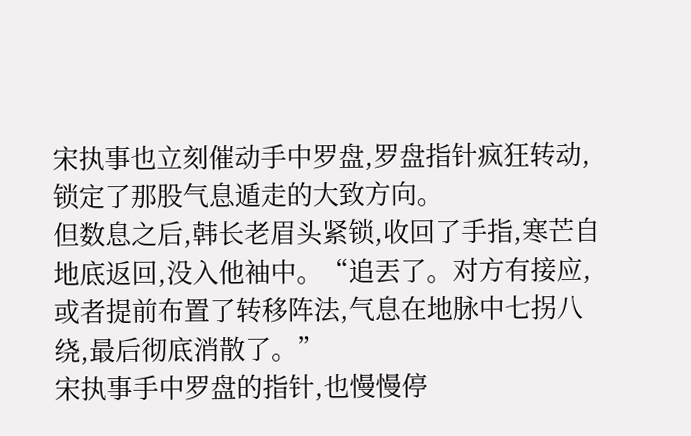宋执事也立刻催动手中罗盘,罗盘指针疯狂转动,锁定了那股气息遁走的大致方向。
但数息之后,韩长老眉头紧锁,收回了手指,寒芒自地底返回,没入他袖中。“追丟了。对方有接应,或者提前布置了转移阵法,气息在地脉中七拐八绕,最后彻底消散了。”
宋执事手中罗盘的指针,也慢慢停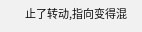止了转动,指向变得混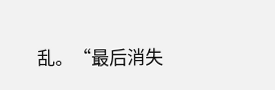乱。“最后消失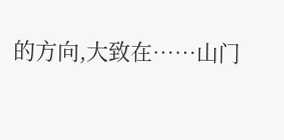的方向,大致在……山门